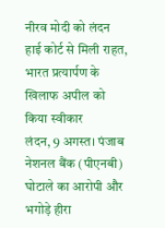नीरव मोदी को लंदन हाई कोर्ट से मिली राहत, भारत प्रत्यार्पण के खिलाफ अपील को किया स्वीकार
लंदन, 9 अगस्त। पंजाब नेशनल बैंक (पीएनबी) घोटाले का आरोपी और भगोड़े हीरा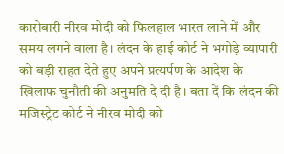कारोबारी नीरव मोदी को फिलहाल भारत लाने में और समय लगने वाला है। लंदन के हाई कोर्ट ने भगोड़े व्यापारी को बड़ी राहत देते हुए अपने प्रत्यर्पण के आदेश के खिलाफ चुनौती की अनुमति दे दी है। बता दें कि लंदन की मजिस्ट्रेट कोर्ट ने नीरव मोदी को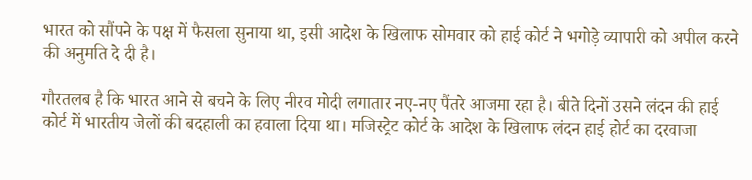भारत को सौंपने के पक्ष में फैसला सुनाया था, इसी आदेश के खिलाफ सोमवार को हाई कोर्ट ने भगोड़े व्यापारी को अपील करने की अनुमति दे दी है।

गौरतलब है कि भारत आने से बचने के लिए नीरव मोदी लगातार नए-नए पैंतरे आजमा रहा है। बीते दिनों उसने लंदन की हाई कोर्ट में भारतीय जेलों की बदहाली का हवाला दिया था। मजिस्ट्रेट कोर्ट के आदेश के खिलाफ लंदन हाई होर्ट का दरवाजा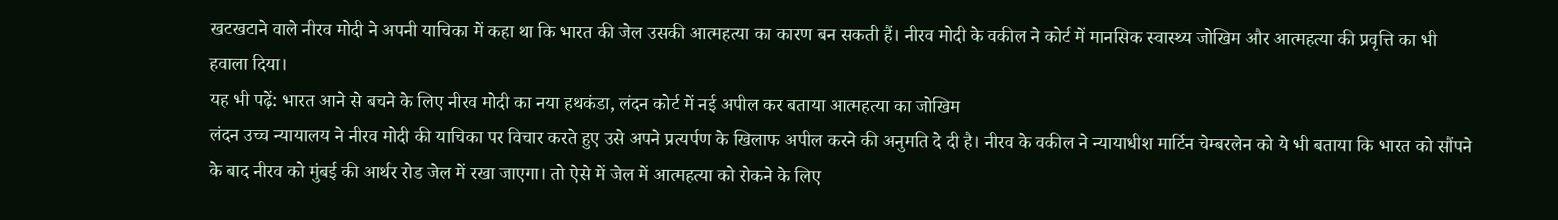खटखटाने वाले नीरव मोदी ने अपनी याचिका में कहा था कि भारत की जेल उसकी आत्महत्या का कारण बन सकती हैं। नीरव मोदी के वकील ने कोर्ट में मानसिक स्वास्थ्य जोखिम और आत्महत्या की प्रवृत्ति का भी हवाला दिया।
यह भी पढ़ें: भारत आने से बचने के लिए नीरव मोदी का नया हथकंडा, लंदन कोर्ट में नई अपील कर बताया आत्महत्या का जोखिम
लंदन उच्च न्यायालय ने नीरव मोदी की याचिका पर विचार करते हुए उसे अपने प्रत्यर्पण के खिलाफ अपील करने की अनुमति दे दी है। नीरव के वकील ने न्यायाधीश मार्टिन चेम्बरलेन को ये भी बताया कि भारत को सौंपने के बाद नीरव को मुंबई की आर्थर रोड जेल में रखा जाएगा। तो ऐसे में जेल में आत्महत्या को रोकने के लिए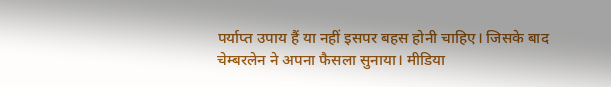पर्याप्त उपाय हैं या नहीं इसपर बहस होनी चाहिए। जिसके बाद चेम्बरलेन ने अपना फैसला सुनाया। मीडिया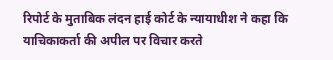रिपोर्ट के मुताबिक लंदन हाई कोर्ट के न्यायाधीश ने कहा कि याचिकाकर्ता की अपील पर विचार करते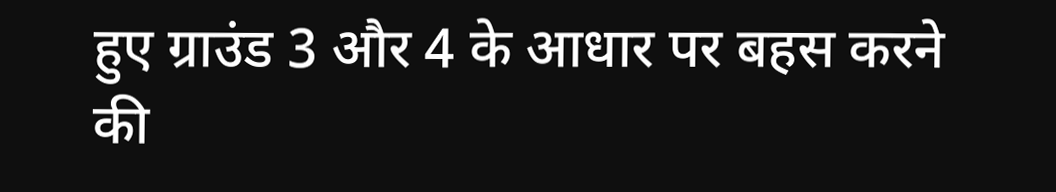हुए ग्राउंड 3 और 4 के आधार पर बहस करने की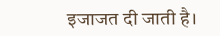इजाजत दी जाती है।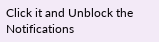Click it and Unblock the Notifications